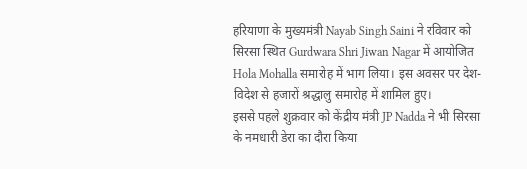हरियाणा के मुख्यमंत्री Nayab Singh Saini ने रविवार को सिरसा स्थित Gurdwara Shri Jiwan Nagar में आयोजित Hola Mohalla समारोह में भाग लिया। इस अवसर पर देश-विदेश से हजारों श्रद्धालु समारोह में शामिल हुए।
इससे पहले शुक्रवार को केंद्रीय मंत्री JP Nadda ने भी सिरसा के नमधारी डेरा का दौरा किया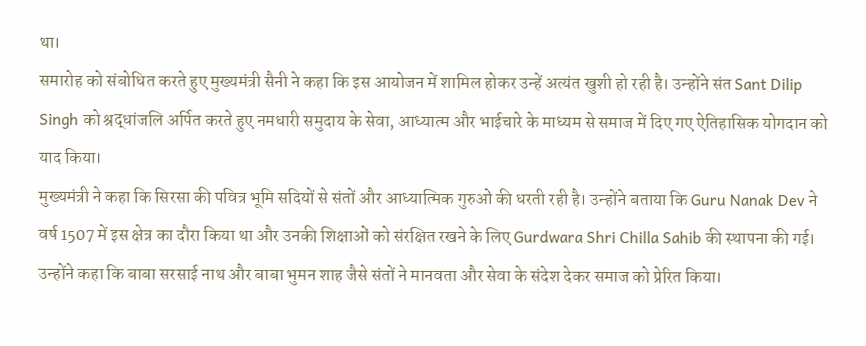था।
समारोह को संबोधित करते हुए मुख्यमंत्री सैनी ने कहा कि इस आयोजन में शामिल होकर उन्हें अत्यंत खुशी हो रही है। उन्होंने संत Sant Dilip Singh को श्रद्धांजलि अर्पित करते हुए नमधारी समुदाय के सेवा, आध्यात्म और भाईचारे के माध्यम से समाज में दिए गए ऐतिहासिक योगदान को याद किया।
मुख्यमंत्री ने कहा कि सिरसा की पवित्र भूमि सदियों से संतों और आध्यात्मिक गुरुओं की धरती रही है। उन्होंने बताया कि Guru Nanak Dev ने वर्ष 1507 में इस क्षेत्र का दौरा किया था और उनकी शिक्षाओं को संरक्षित रखने के लिए Gurdwara Shri Chilla Sahib की स्थापना की गई।
उन्होंने कहा कि बाबा सरसाई नाथ और बाबा भुमन शाह जैसे संतों ने मानवता और सेवा के संदेश देकर समाज को प्रेरित किया।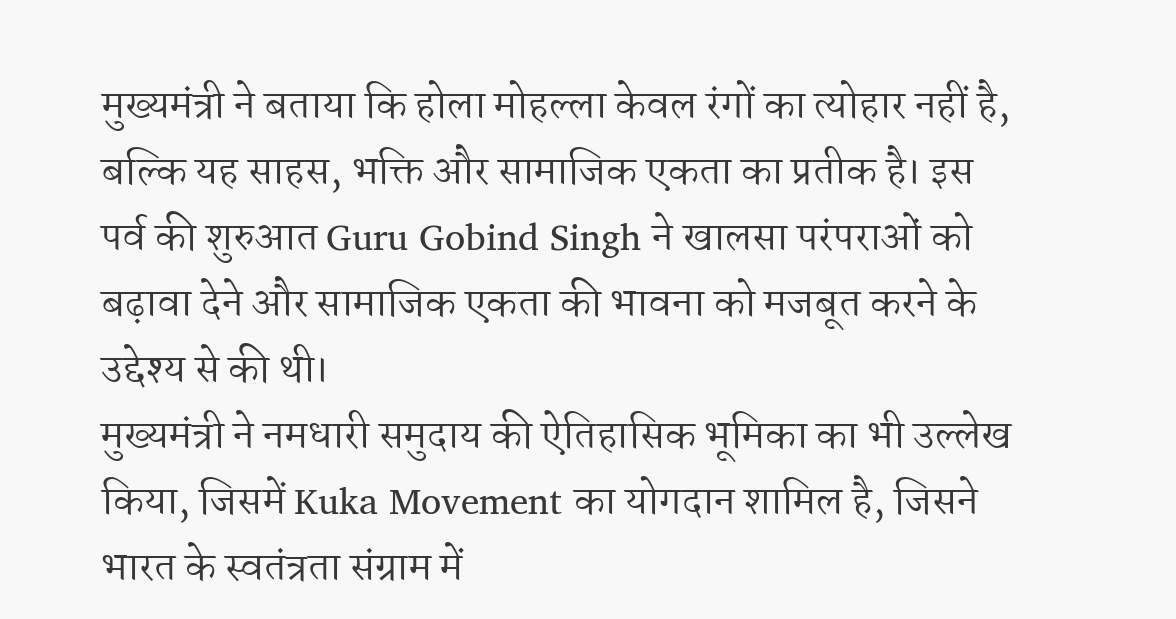मुख्यमंत्री ने बताया कि होला मोहल्ला केवल रंगों का त्योहार नहीं है, बल्कि यह साहस, भक्ति और सामाजिक एकता का प्रतीक है। इस पर्व की शुरुआत Guru Gobind Singh ने खालसा परंपराओं को बढ़ावा देने और सामाजिक एकता की भावना को मजबूत करने के उद्देश्य से की थी।
मुख्यमंत्री ने नमधारी समुदाय की ऐतिहासिक भूमिका का भी उल्लेख किया, जिसमें Kuka Movement का योगदान शामिल है, जिसने भारत के स्वतंत्रता संग्राम में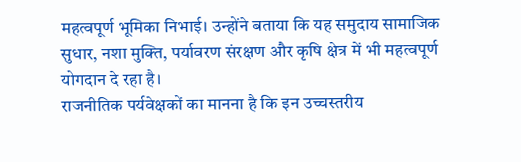महत्वपूर्ण भूमिका निभाई। उन्होंने बताया कि यह समुदाय सामाजिक सुधार, नशा मुक्ति, पर्यावरण संरक्षण और कृषि क्षेत्र में भी महत्वपूर्ण योगदान दे रहा है।
राजनीतिक पर्यवेक्षकों का मानना है कि इन उच्चस्तरीय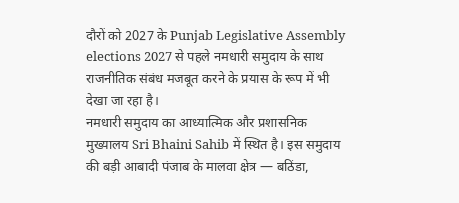दौरों को 2027 के Punjab Legislative Assembly elections 2027 से पहले नमधारी समुदाय के साथ राजनीतिक संबंध मजबूत करने के प्रयास के रूप में भी देखा जा रहा है।
नमधारी समुदाय का आध्यात्मिक और प्रशासनिक मुख्यालय Sri Bhaini Sahib में स्थित है। इस समुदाय की बड़ी आबादी पंजाब के मालवा क्षेत्र — बठिंडा,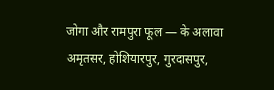जोगा और रामपुरा फूल — के अलावा अमृतसर, होशियारपुर, गुरदासपुर,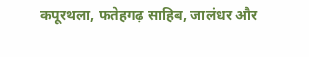कपूरथला, फतेहगढ़ साहिब, जालंधर और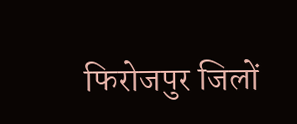फिरोजपुर जिलों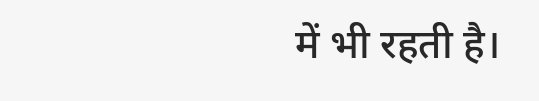में भी रहती है।